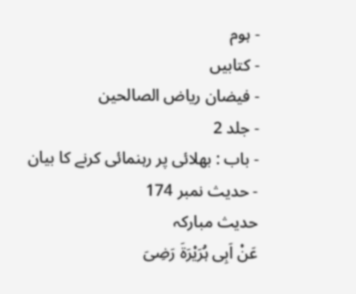- ہوم
- کتابیں
- فیضان ریاض الصالحین
- جلد 2
- باب : بھلائی پر رہنمائی کرنے کا بیان
- حدیث نمبر 174
حدیث مبارکہ
عَنْ اَبِی ہُرَیْرَۃَ رَضِیَ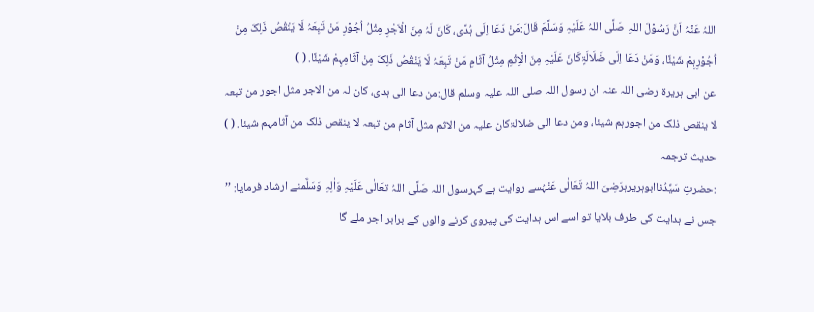اللہُ عَنۡہُ اَنَّ رَسُوۡلَ اللہِ صَلَّی اللہُ عَلَیْہِ وَسَلَّمَ قَالَ:مَنْ دَعَا اِلَی ہُدًی، کَانَ لَہُ مِنَ الْاَجْرِ مِثْلُ اُجُوۡرِ مَنْ تَبِعَہُ لَا یَنْقُصُ ذَلِکَ مِنْ اُجُوۡرِہِمْ شَیْئًا، وَمَنْ دَعَا اِلَی ضَلَالَۃٍکَانَ عَلَیْہِ مِنَ الْاِثْمِ مِثْلُ آثَامِ مَنْ تَبِعَہُ لَا یَنْقُصُ ذَلِکَ مِنْ آثَامِہِمْ شَیْئًا. ( )
عن ابی ہریرۃ رضی اللہ عنہ ان رسول اللہ صلی اللہ علیہ وسلم قال:من دعا الی ہدی، کان لہ من الاجر مثل اجور من تبعہ لا ینقص ذلک من اجورہم شیئا، ومن دعا الی ضلالۃکان علیہ من الاثم مثل آثام من تبعہ لا ینقص ذلک من آثامہم شیئا. ( )
حدیث ترجمہ
:حضرتِ سَیِّدُناابوہریرہرَضِیَ اللہُ تَعَالٰی عَنْہُسے روایت ہے کہرسول اللہ صَلَّی اللہُ تعَالٰی عَلَیْہِ وَاٰلِہِ وَسَلَّمنے ارشاد فرمایا: ’’ جس نے ہدایت کی طرف بلایا تو اسے اس ہدایت کی پیروی کرنے والوں کے برابر اجر ملے گا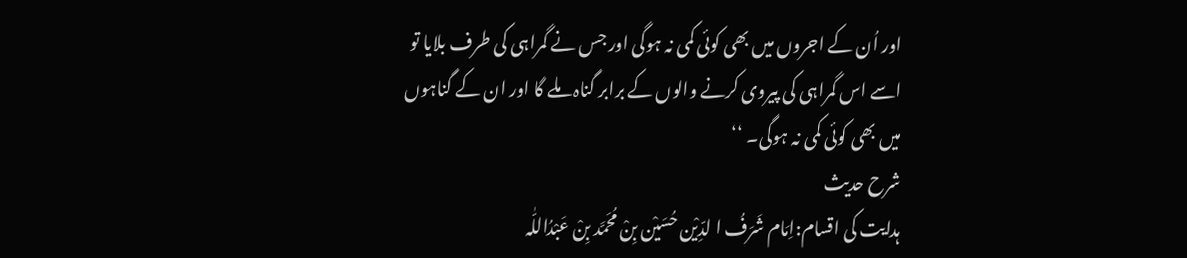اور اُن کے اجروں میں بھی کوئی کمی نہ ہوگی اور جس نے گمراہی کی طرف بلایا تو اسے اس گمراہی کی پیروی کرنے والوں کے برابر گناہ ملے گا اور ان کے گناہوں میں بھی کوئی کمی نہ ہوگی۔ ‘‘
شرح حدیث
ہدایت کی اقسام:اِمَام شَرَفُ ا لدِّیْن حُسَیْن بِنْ مُحَمَّد بِنْ عَبْدُاللّٰہ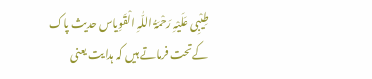طِیْبِی عَلَیْہِ رَحْمَۃُ اللّٰہِ الْقَوِیاس حدیث پاک کےتحت فرماتے ہیں کہ ہدایت یعنی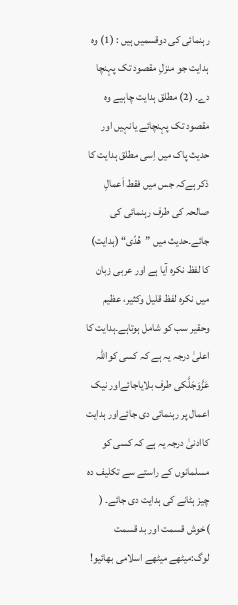رہنمائی کی دوقسمیں ہیں : (1) وہ ہدایت جو منزلِ مقصود تک پہنچا دے۔ (2) مطلق ہدایت چاہیے وہ مقصود تک پہنچائے یانہیں اور حدیث پاک میں اِسی مطلق ہدایت کا ذکر ہےکہ جس میں فقط اَعمالِ صالحہ کی طرف رہنمائی کی جائے۔حدیث میں ”ھُدًی“ (ہدایت) کا لفظ نکرہ آیا ہے اور عربی زبان میں نکرہ لفظ قلیل وکثیر، عظیم وحقیر سب کو شامل ہوتاہے۔ہدایت کا اعلیٰ درجہ یہ ہے کہ کسی کواللہ عَزَّوَجَلَّکی طرف بلایاجائےاور نیک اعمال پر رہنمائی دی جائےاور ہدایت کاادنیٰ درجہ یہ ہے کہ کسی کو مسلمانوں کے راستے سے تکلیف دہ چیز ہٹانے کی ہدایت دی جائے۔ ( )خوش قسمت اور بد قسمت لوگ:میٹھے میٹھے اسلامی بھائیو!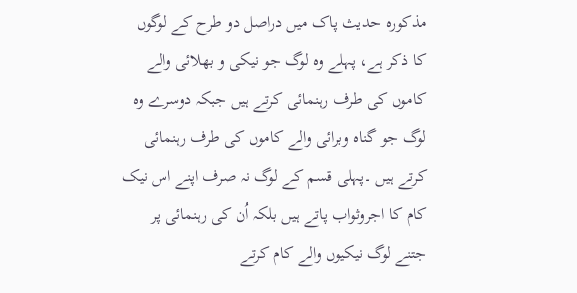مذکورہ حدیث پاک میں دراصل دو طرح کے لوگوں کا ذکر ہے، پہلے وہ لوگ جو نیکی و بھلائی والے کاموں کی طرف رہنمائی کرتے ہیں جبکہ دوسرے وہ لوگ جو گناہ وبرائی والے کاموں کی طرف رہنمائی کرتے ہیں ۔پہلی قسم کے لوگ نہ صرف اپنے اس نیک کام کا اجروثواب پاتے ہیں بلکہ اُن کی رہنمائی پر جتنے لوگ نیکیوں والے کام کرتے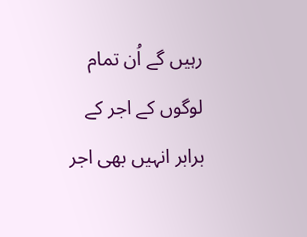رہیں گے اُن تمام لوگوں کے اجر کے برابر انہیں بھی اجر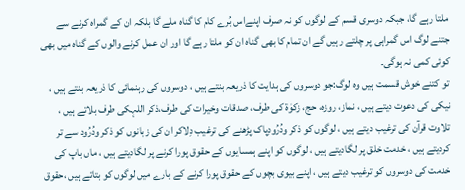ملتا رہے گا، جبکہ دوسری قسم کے لوگوں کو نہ صرف اپنےاس بُرے کام کا گناہ ملے گا بلکہ ان کے گمراہ کرنے سے جتنے لوگ اس گمراہی پر چلتے رہیں گے ان تمام کا بھی گناہ ان کو ملتا رہے گا اور ان عمل کرنے والوں کے گناہ میں بھی کوئی کمی نہ ہوگی۔
تو کتنے خوش قسمت ہیں وہ لوگ:جو دوسروں کی ہدایت کا ذریعہ بنتے ہیں ، دوسروں کی رہنمائی کا ذریعہ بنتے ہیں ، نیکی کی دعوت دیتے ہیں ، نماز، روزہ، حج، زکوٰۃ کی طرف، صدقات وخیرات کی طرف،ذکر اللہکی طرف بلاتے ہیں ، تلاوت قرآن کی ترغیب دیتے ہیں ، لوگوں کو ذکر ودُرُودِپاک پڑھنے کی ترغیب دِلاکر ان کی زبانوں کو ذکر ودُرُود سے تر کردیتے ہیں ، خدمت خلق پر لگادیتے ہیں ، لوگوں کو اپنے ہمسایوں کے حقوق پورا کرنے پر لگادیتے ہیں ، ماں باپ کی خدمت کی دوسروں کو ترغیب دیتے ہیں ، اپنے بیوی بچوں کے حقوق پورا کرنے کے بارے میں لوگوں کو بتاتے ہیں ،حقوق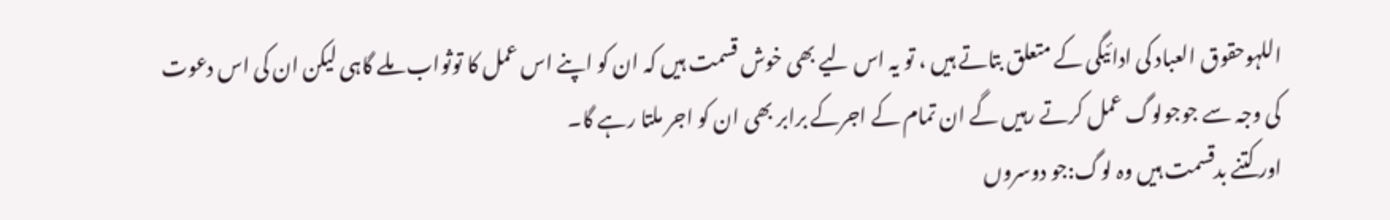اللہوحقوق العباد کی ادائیگی کے متعلق بتاتے ہیں ، تو یہ اس لیے بھی خوش قسمت ہیں کہ ان کو اپنے اس عمل کا توثواب ملے گاہی لیکن ان کی اس دعوت کی وجہ سے جوجولوگ عمل کرتے رہیں گے ان تمام کے اجرکے برابر بھی ان کو اجر ملتا رہے گا۔
اور کتنے بدقسمت ہیں وہ لوگ:جو دوسروں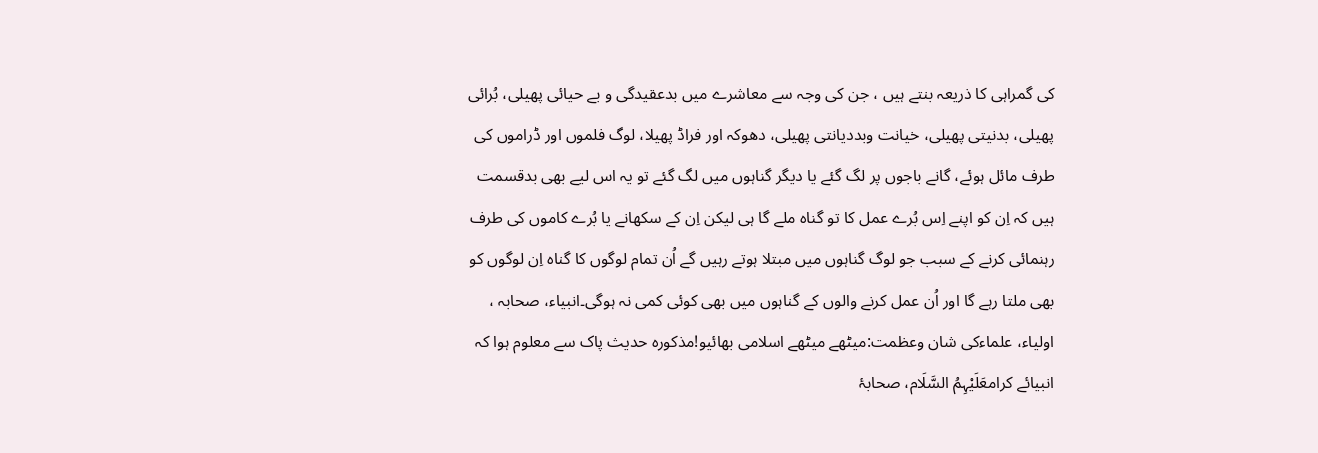کی گمراہی کا ذریعہ بنتے ہیں ، جن کی وجہ سے معاشرے میں بدعقیدگی و بے حیائی پھیلی، بُرائی پھیلی، بدنیتی پھیلی، خیانت وبددیانتی پھیلی، دھوکہ اور فراڈ پھیلا، لوگ فلموں اور ڈراموں کی طرف مائل ہوئے، گانے باجوں پر لگ گئے یا دیگر گناہوں میں لگ گئے تو یہ اس لیے بھی بدقسمت ہیں کہ اِن کو اپنے اِس بُرے عمل کا تو گناہ ملے گا ہی لیکن اِن کے سکھانے یا بُرے کاموں کی طرف رہنمائی کرنے کے سبب جو لوگ گناہوں میں مبتلا ہوتے رہیں گے اُن تمام لوگوں کا گناہ اِن لوگوں کو بھی ملتا رہے گا اور اُن عمل کرنے والوں کے گناہوں میں بھی کوئی کمی نہ ہوگی۔انبیاء، صحابہ ، اولیاء، علماءکی شان وعظمت:میٹھے میٹھے اسلامی بھائیو!مذکورہ حدیث پاک سے معلوم ہوا کہ انبیائے کرامعَلَیْہِمُ السَّلَام، صحابۂ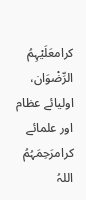کرامعَلَیْہِمُ الرِّضْوَان، اولیائے عظام اور علمائے کرامرَحِمَہُمُ اللہُ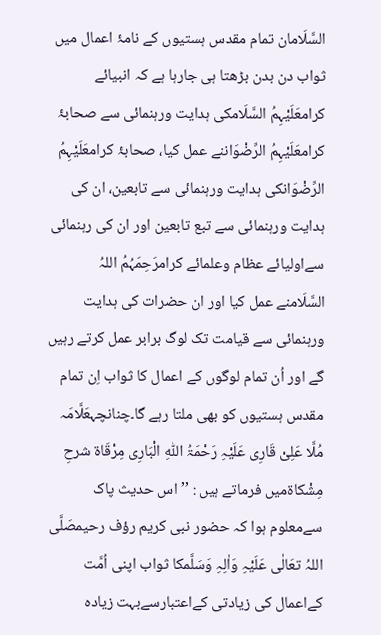السَّلَامان تمام مقدس ہستیوں کے نامۂ اعمال میں ثواب دن بدن بڑھتا ہی جارہا ہے کہ انبیائے کرامعَلَیْہِمُ السَّلَامکی ہدایت ورہنمائی سے صحابۂ کرامعَلَیْہِمُ الرِّضْوَاننے عمل کیا، صحابۂ کرامعَلَیْہِمُ الرِّضْوَانکی ہدایت ورہنمائی سے تابعین، ان کی ہدایت ورہنمائی سے تبع تابعین اور ان کی رہنمائی سےاولیائے عظام وعلمائے کرامرَحِمَہُمُ اللہُ السَّلَامنے عمل کیا اور ان حضرات کی ہدایت ورہنمائی سے قیامت تک لوگ برابر عمل کرتے رہیں گے اور اُن تمام لوگوں کے اعمال کا ثواب اِن تمام مقدس ہستیوں کو بھی ملتا رہے گا۔چنانچہعَلَّامَہ مُلَّا عَلِیْ قَارِی عَلَیْہِ رَحْمَۃُ اللّٰہِ الْبَارِی مِرْقَاۃ شرحِ مِشْکاۃمیں فرماتے ہیں : ’’ اس حدیث پاک سےمعلوم ہوا کہ حضور نبی کریم رؤف رحیمصَلَّی اللہُ تعَالٰی عَلَیْہِ وَاٰلِہِ وَسَلَّمکا ثواب اپنی اُمَّت کےاعمال کی زیادتی کےاعتبارسےبہت زیادہ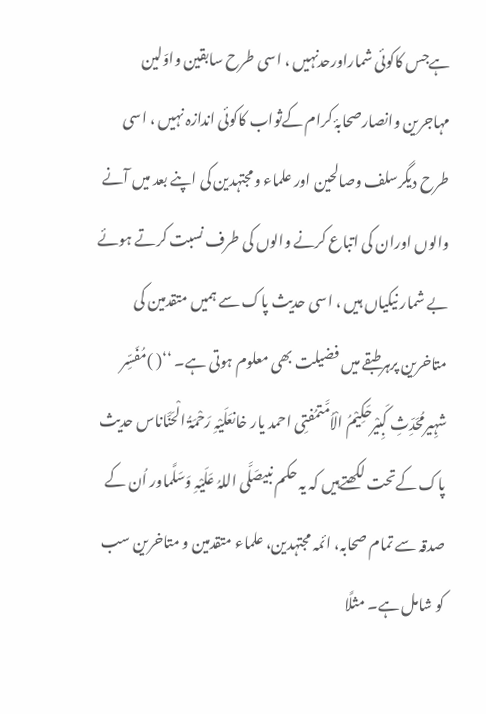ہےجس کاکوئی شماراورحدنہیں ، اسی طرح سابقین واوّلین مہاجرین وانصارصحابۂ کرام کےثواب کاکوئی اندازہ نہیں ، اسی طرح دیگرسلف وصالحین اور علماء ومجتہدین کی اپنے بعد میں آنے والوں اوران کی اتباع کرنے والوں کی طرف نسبت کرتے ہوئے بے شمار نیکیاں ہیں ، اسی حدیث پاک سے ہمیں متقدمین کی متاخرین پرہرطبقے میں فضیلت بھی معلوم ہوتی ہے۔ ‘‘( )مُفَسِّر شہِیرمُحَدِّثِ کَبِیْرحَکِیْمُ الْاُمَّتمُفتِی احمد یار خانعَلَیْہِ رَحْمَۃُ الْحَنَّاناس حدیث پاک کےتحت لکھتےہیں کہ یہ حکم نبیصَلَّی اللہُ عَلَیْہِ وَسَلَّماور اُن کے صدقہ سے تمام صحابہ، ائمہ مجتہدین، علماء متقدمین و متاخرین سب کو شامل ہے۔ مثلًا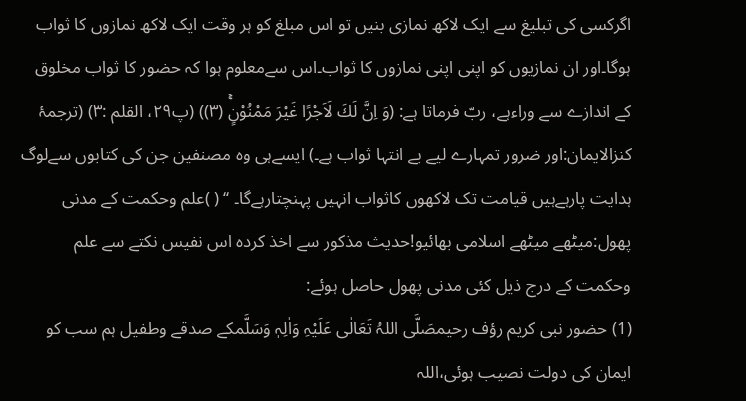اگرکسی کی تبلیغ سے ایک لاکھ نمازی بنیں تو اس مبلغ کو ہر وقت ایک لاکھ نمازوں کا ثواب ہوگا۔اور ان نمازیوں کو اپنی اپنی نمازوں کا ثواب۔اس سےمعلوم ہوا کہ حضور کا ثواب مخلوق کے اندازے سے وراءہے، ربّ فرماتا ہے: (وَ اِنَّ لَكَ لَاَجْرًا غَیْرَ مَمْنُوْنٍۚ (۳)) (پ۲۹، القلم :۳) (ترجمۂ کنزالایمان:اور ضرور تمہارے لیے بے انتہا ثواب ہے۔) ایسےہی وہ مصنفین جن کی کتابوں سےلوگ ہدایت پارہےہیں قیامت تک لاکھوں کاثواب انہیں پہنچتارہےگا۔ ‘‘ ( )علم وحکمت کے مدنی پھول:میٹھے میٹھے اسلامی بھائیو!حدیث مذکور سے اخذ کردہ اس نفیس نکتے سے علم وحکمت کے درج ذیل کئی مدنی پھول حاصل ہوئے:
(1) حضور نبی کریم رؤف رحیمصَلَّی اللہُ تَعَالٰی عَلَیْہِ وَاٰلِہٖ وَسَلَّمکے صدقے وطفیل ہم سب کو ایمان کی دولت نصیب ہوئی،اللہ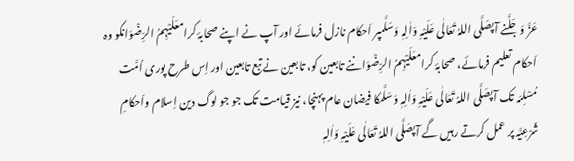عَزَّ وَجَلَّنے آپصَلَّی اللہُ تَعَالٰی عَلَیْہِ وَاٰلِہٖ وَسَلَّمپر اَحکام نازل فرمائے اور آپ نے اپنے صحابۂ کرامعَلَیْہِمُ الرِّضْوَانکو وہ اَحکام تعلیم فرمائے، صحابۂ کرامعَلَیْہِمُ الرِّضْوَاننے تابعین کو، تابعین نے تبع تابعین اور اِس طرح پوری اُمَّت مُسْلِمَہ تک آپصَلَّی اللہُ تَعَالٰی عَلَیْہِ وَاٰلِہٖ وَسَلَّمکا فیضان عام پہنچا، نیز قیامت تک جو جو لوگ دین اِسلام واَحکامِ شَرْعِیَّہ پر عمل کرتے رہیں گے آپصَلَّی اللہُ تَعَالٰی عَلَیْہِ وَاٰلِہٖ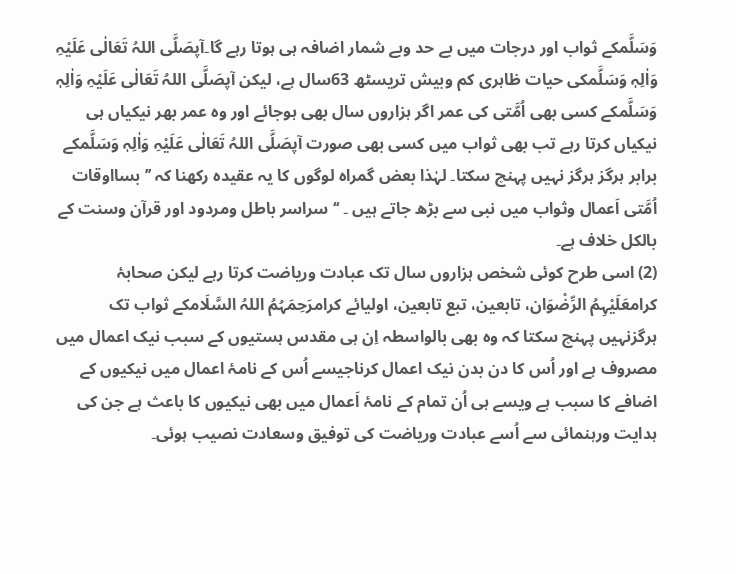وَسَلَّمکے ثواب اور درجات میں بے حد وبے شمار اضافہ ہی ہوتا رہے گا۔آپصَلَّی اللہُ تَعَالٰی عَلَیْہِ وَاٰلِہٖ وَسَلَّمکی حیات ظاہری کم وبیش تریسٹھ 63سال ہے، لیکن آپصَلَّی اللہُ تَعَالٰی عَلَیْہِ وَاٰلِہٖ وَسَلَّمکے کسی بھی اُمَّتی کی عمر اگر ہزاروں سال بھی ہوجائے اور وہ عمر بھر نیکیاں ہی نیکیاں کرتا رہے تب بھی ثواب میں کسی بھی صورت آپصَلَّی اللہُ تَعَالٰی عَلَیْہِ وَاٰلِہٖ وَسَلَّمکے برابر ہرگز ہرگز نہیں پہنچ سکتا۔ لہٰذا بعض گمراہ لوگوں کا یہ عقیدہ رکھنا کہ ’’ بسااوقات اُمَّتی اَعمال وثواب میں نبی سے بڑھ جاتے ہیں ۔ ‘‘ سراسر باطل ومردود اور قرآن وسنت کے بالکل خلاف ہے۔
(2) اسی طرح کوئی شخص ہزاروں سال تک عبادت وریاضت کرتا رہے لیکن صحابۂ کرامعَلَیْہِمُ الرِّضْوَان، تابعین، تبع تابعین، اولیائے کرامرَحِمَہُمُ اللہُ السَّلَامکے ثواب تک ہرگزنہیں پہنچ سکتا کہ وہ بھی بالواسطہ اِن ہی مقدس ہستیوں کے سبب نیک اعمال میں مصروف ہے اور اُس کا دن بدن نیک اعمال کرناجیسے اُس کے نامۂ اعمال میں نیکیوں کے اضافے کا سبب ہے ویسے ہی اُن تمام کے نامۂ اَعمال میں بھی نیکیوں کا باعث ہے جن کی ہدایت ورہنمائی سے اُسے عبادت وریاضت کی توفیق وسعادت نصیب ہوئی۔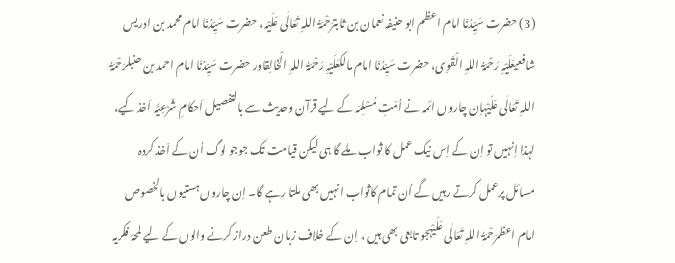(3) حضرت سَیِّدُنَا امام اعظم ابو حنیفہ نعمان بن ثابترَحْمَۃُ اللہِ تَعَالٰی عَلَیْہ، حضرت سَیِّدُنَا امام محمد بن ادریس شافعیعَلَیْہِ رَحْمَۃُ اللہِ الْقَوِی، حضرت سَیِّدُنَا امام مالکعَلَیْہِ رَحْمَۃُ اللہِ الْخَالِقاور حضرت سَیِّدُنَا امام احمد بن حنبلرَحْمَۃُ اللہِ تَعَالٰی عَلَیْہاِن چاروں ائمہ نے اُمّتِ مُسْلِمَہ کے لیے قرآن وحدیث سے بالتفصیل اَحکامِ شَرْعِیَّہ اَخذ کیے، لہذا اِنہیں تو اِن کے اِس نیک عمل کا ثواب ملے گا ہی لیکن قیامت تک جوجو لوگ اُن کے اَخذ کردہ مسائل پرعمل کرتے رہیں گے اُن تمام کاثواب انہیں بھی ملتا رہے گا۔ اِن چاروں ہستیوں بالخصوص امام اعظمرَحْمَۃُ اللہِ تَعَالٰی عَلَیْہجو تابعی بھی ہیں ، اِن کے خلاف زبان طعن دراز کرنے والوں کے لیے لمحۂ فکریہ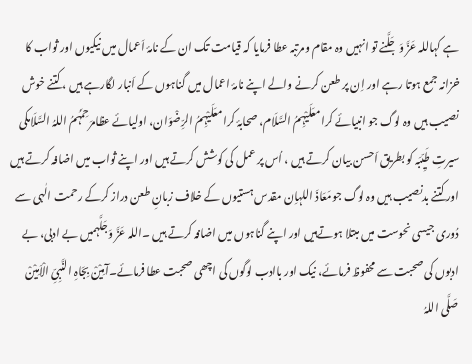ہے کہاللہ عَزَّ وَجَلَّنے تو انہیں وہ مقام ومرتبہ عطا فرمایا کہ قیامت تک ان کے نامۂ اَعمال میں نیکیوں اور ثواب کا خزانہ جمع ہوتا رہے اور اِن پر طعن کرنے والے اپنے نامۂ اعمال میں گناہوں کے اَنبار لگارہے ہیں ، کتنے خوش نصیب ہیں وہ لوگ جو انبیائے کرامعَلَیْہِمُ السَّلَام، صحابۂ کرامعَلَیْہِمُ الرِّضْوَان، اولیائے عظامرَحِمَہُمُ اللہُ السَّلَامکی سیرتِ طَیِّبَہ کو بطریق اَحسن بیان کرتے ہیں ، اُس پر عمل کی کوشش کرتے ہیں اور اپنے ثواب میں اضافہ کرتے ہیں اور کتنے بدنصیب ہیں وہ لوگ جومَعَاذَ اللہاِن مقدس ہستیوں کے خلاف زبانِ طعن دراز کرکے رحمت الٰہی سے دُوری جیسی نحوست میں مبتلا ہوتےہیں اور اپنے گناہوں میں اضافہ کرتے ہیں ۔اللہ عَزَّ وَجَلَّہمیں بے ادبی، بے ادبوں کی صحبت سے محفوظ فرمائے، نیک اور باادب لوگوں کی اچھی صحبت عطا فرمائے۔آمِیْنْ بِجَاہِ النَّبِیِّ الْاَمِیْنْ صَلَّی اللہُ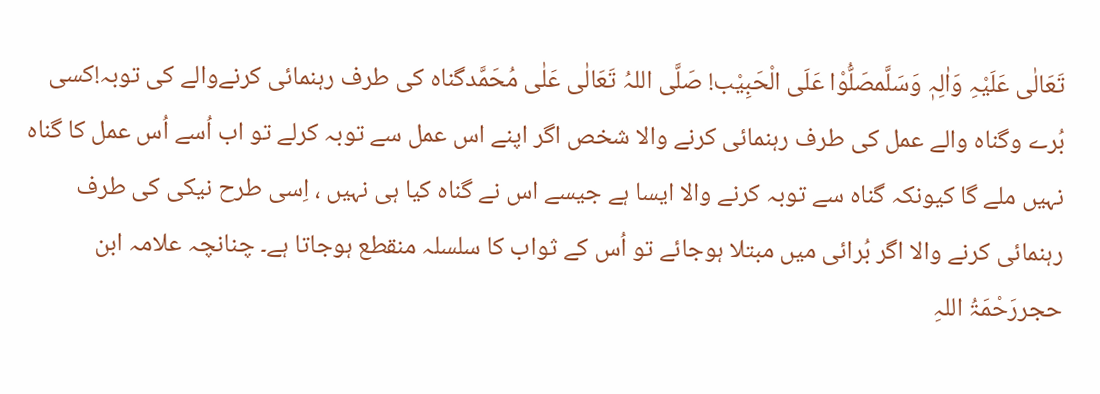تَعَالٰی عَلَیْہِ وَاٰلِہٖ وَسَلَّمصَلُّوْا عَلَی الْحَبِیْب! صَلَّی اللہُ تَعَالٰی عَلٰی مُحَمَّدگناہ کی طرف رہنمائی کرنےوالے کی توبہ!کسی بُرے وگناہ والے عمل کی طرف رہنمائی کرنے والا شخص اگر اپنے اس عمل سے توبہ کرلے تو اب اُسے اُس عمل کا گناہ نہیں ملے گا کیونکہ گناہ سے توبہ کرنے والا ایسا ہے جیسے اس نے گناہ کیا ہی نہیں ، اِسی طرح نیکی کی طرف رہنمائی کرنے والا اگر بُرائی میں مبتلا ہوجائے تو اُس کے ثواب کا سلسلہ منقطع ہوجاتا ہے۔ چنانچہ علامہ ابن حجررَحْمَۃُ اللہِ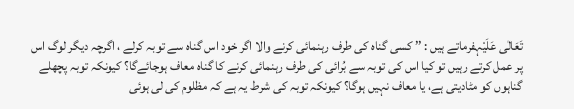تَعَالٰی عَلَیْہفرماتے ہیں : ’’ کسی گناہ کی طرف رہنمائی کرنے والا اگر خود اس گناہ سے توبہ کرلے ، اگرچہ دیگر لوگ اس پر عمل کرتے رہیں تو کیا اس کی توبہ سے بُرائی کی طرف رہنمائی کرنے کا گناہ معاف ہوجائےگا؟ کیونکہ توبہ پچھلے گناہوں کو مٹادیتی ہے، یا معاف نہیں ہوگا؟ کیونکہ توبہ کی شرط یہ ہے کہ مظلوم کی لی ہوئی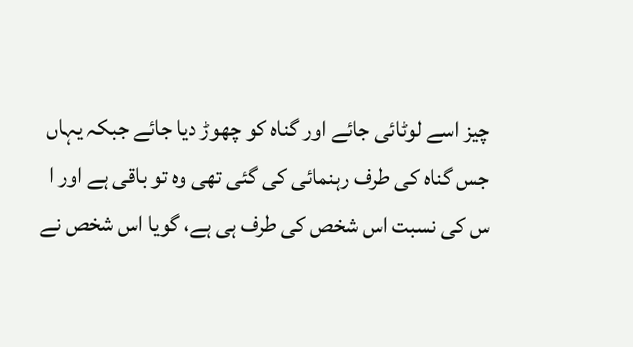چیز اسے لوٹائی جائے اور گناہ کو چھوڑ دیا جائے جبکہ یہاں جس گناہ کی طرف رہنمائی کی گئی تھی وہ تو باقی ہے اور ا س کی نسبت اس شخص کی طرف ہی ہے، گویا اس شخص نے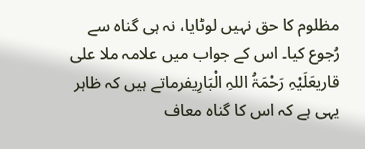مظلوم کا حق نہیں لوٹایا، نہ ہی گناہ سے رُجوع کیا۔ اس کے جواب میں علامہ ملا علی قاریعَلَیْہِ رَحْمَۃُ اللہِ الْبَارِیفرماتے ہیں کہ ظاہر یہی ہے کہ اس کا گناہ معاف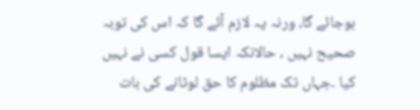ہوجائے گا، ورنہ یہ لازم آئے گا کہ اس کی توبہ صحیح نہیں ، حالانکہ ایسا قول کسی نے نہیں کیا ۔جہاں تک مظلوم کا حق لوٹانے کی بات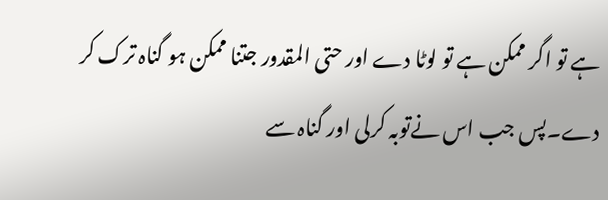ہے تو اگر ممکن ہے تو لوٹا دے اور حتی المقدور جتنا ممکن ہو گناہ ترک کر دے۔پس جب اس نےتوبہ کرلی اور گناہ سے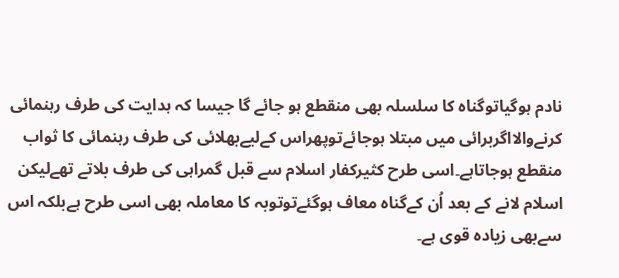نادم ہوگیاتوگناہ کا سلسلہ بھی منقطع ہو جائے گا جیسا کہ ہدایت کی طرف رہنمائی کرنےوالااگربرائی میں مبتلا ہوجائےتوپھراس کےلیےبھلائی کی طرف رہنمائی کا ثواب منقطع ہوجاتاہے۔اسی طرح کثیرکفار اسلام سے قبل گمراہی کی طرف بلاتے تھےلیکن اسلام لانے کے بعد اُن کےگناہ معاف ہوگئےتوتوبہ کا معاملہ بھی اسی طرح ہےبلکہ اس سےبھی زیادہ قوی ہے۔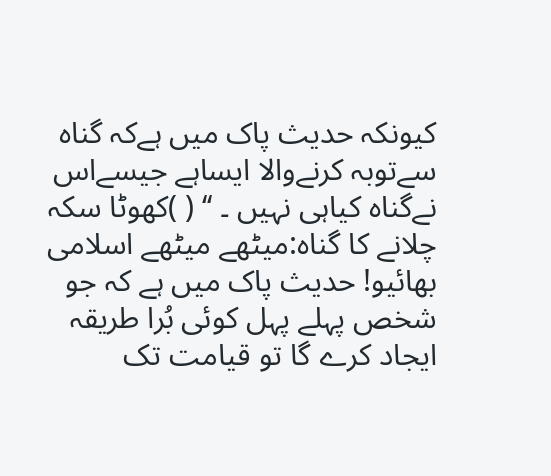کیونکہ حدیث پاک میں ہےکہ گناہ سےتوبہ کرنےوالا ایساہے جیسےاس نےگناہ کیاہی نہیں ۔ ‘‘ ( )کھوٹا سکہ چلانے کا گناہ:میٹھے میٹھے اسلامی بھائیو! حدیث پاک میں ہے کہ جو شخص پہلے پہل کوئی بُرا طریقہ ایجاد کرے گا تو قیامت تک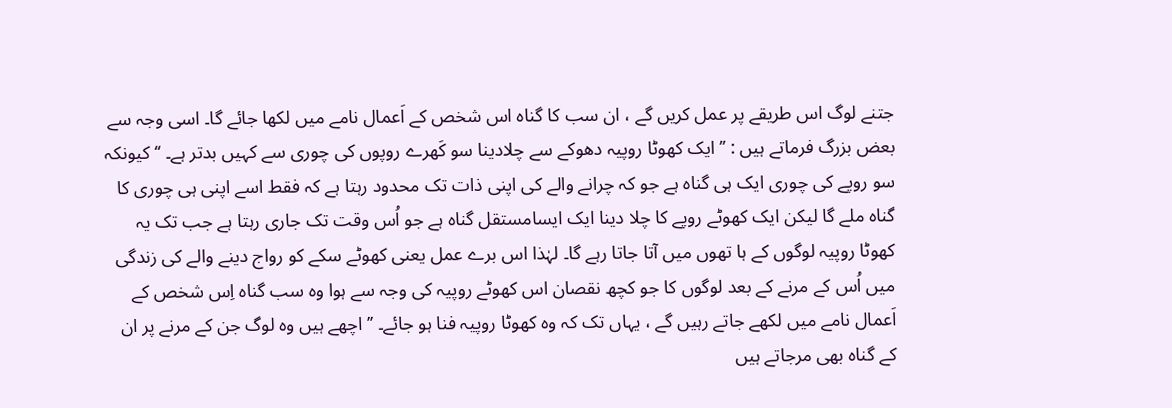جتنے لوگ اس طریقے پر عمل کریں گے ، ان سب کا گناہ اس شخص کے اَعمال نامے میں لکھا جائے گا۔ اسی وجہ سے بعض بزرگ فرماتے ہیں : ’’ ایک کھوٹا روپیہ دھوکے سے چلادینا سو کَھرے روپوں کی چوری سے کہیں بدتر ہے۔ ‘‘ کیونکہ سو روپے کی چوری ایک ہی گناہ ہے جو کہ چرانے والے کی اپنی ذات تک محدود رہتا ہے کہ فقط اسے اپنی ہی چوری کا گناہ ملے گا لیکن ایک کھوٹے روپے کا چلا دینا ایک ایسامستقل گناہ ہے جو اُس وقت تک جاری رہتا ہے جب تک یہ کھوٹا روپیہ لوگوں کے ہا تھوں میں آتا جاتا رہے گا۔ لہٰذا اس برے عمل یعنی کھوٹے سکے کو رواج دینے والے کی زندگی میں اُس کے مرنے کے بعد لوگوں کا جو کچھ نقصان اس کھوٹے روپیہ کی وجہ سے ہوا وہ سب گناہ اِس شخص کے اَعمال نامے میں لکھے جاتے رہیں گے ، یہاں تک کہ وہ کھوٹا روپیہ فنا ہو جائے۔ ’’ اچھے ہیں وہ لوگ جن کے مرنے پر ان کے گناہ بھی مرجاتے ہیں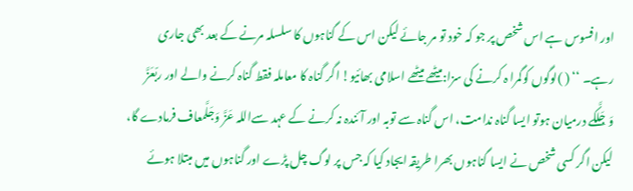اور افسوس ہے اس شخص پر جو کہ خود تو مر جائے لیکن اس کے گناہوں کا سلسلہ مرنے کے بعد بھی جاری رہے۔ ‘‘ ( )لوگوں کوگمرا ہ کرنے کی سزا:میٹھے میٹھے اسلامی بھائیو! اگر گناہ کا معاملہ فقط گناہ کرنے والے اور ربّعَزَّ وَجَلَّکے درمیان ہوتو ایسا گناہ ندامت، اس گناہ سے توبہ اور آئندہ نہ کرنے کے عہد سےاللہ عَزَّ وَجَلَّمعاف فرمادے گا، لیکن اگر کسی شخص نے ایسا گناہوں بھرا طریقہ ایجاد کیا کہ جس پر لوگ چل پڑے اور گناہوں میں مبتلا ہوئے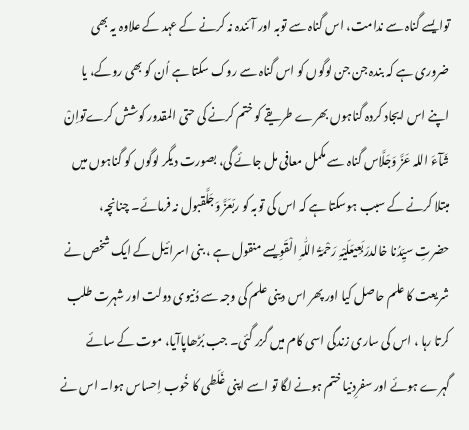توایسے گناہ سے ندامت، اس گناہ سے توبہ اور آئندہ نہ کرنے کے عہد کے علاوہ یہ بھی ضروری ہے کہ بندہ جن جن لوگوں کو اس گناہ سے روک سکتا ہے اُن کو بھی روکے، یا اپنے اس ایجاد کردہ گناہوں بھرے طریقے کو ختم کرنے کی حتی المقدور کوشش کرےتواِنْ شَآءَ اللہ عَزَّ وَجَلَّاس گناہ سے مکمل معافی مل جائے گی، بصورت دیگر لوگوں کو گناہوں میں مبتلا کرنے کے سبب ہوسکتا ہے کہ اس کی توبہ کو ربّعَزَّ وَجَلَّقبول نہ فرمائے۔ چنانچہ،
حضرتِ سیِّدُنا خالدرَبَعِیعَلَیْہِ رَحْمَۃُ اللّٰہِ الْقَوِیسے منقول ہے ، بنی اسرائیل کے ایک شخص نے شریعت کا علم حاصل کیا اور پھر اس دینی علم کی وجہ سے دُنیوی دولت اور شہرت طلب کرتا رہا ، اس کی ساری زندگی اسی کام میں گزر گئی۔ جب بُڑھاپاآیا، موت کے سائے گہرے ہوئے اور سفرِدنیا ختم ہونے لگا تو اسے اپنی غَلَطی کا خُوب اِحساس ہوا۔ اس نے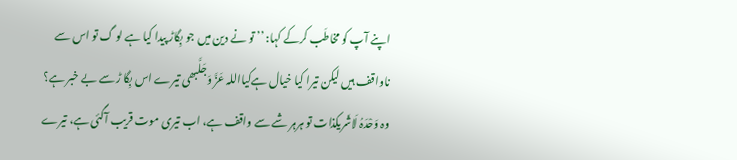اپنے آپ کو مخاطَب کرکے کہا: ’’ تو نے دین میں جو بِگاڑ پیدا کیا ہے لو گ تو اس سے ناواقف ہیں لیکن تیرا کیا خیال ہےکیااللہ عَزَّ وَجَلَّبھی تیرے اس بِگا ڑ سے بے خبر ہے؟ وہ وَحْدَہُ لَاشَریکذات تو ہرہر شے سے واقف ہے، اب تیری موت قریب آگئی ہے، تیرے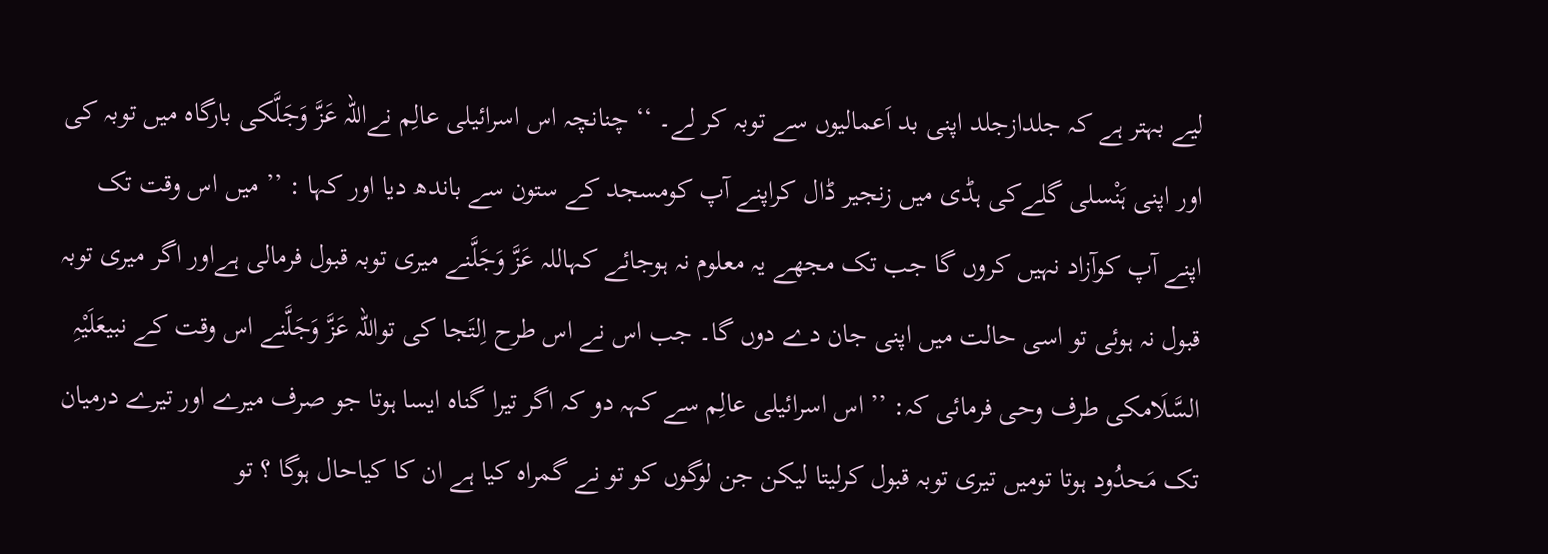لیے بہتر ہے کہ جلدازجلد اپنی بد اَعمالیوں سے توبہ کر لے۔ ‘‘ چنانچہ اس اسرائیلی عالِم نےاللہ عَزَّ وَجَلَّکی بارگاہ میں توبہ کی اور اپنی ہَنْسلی گلےکی ہڈی میں زنجیر ڈال کراپنے آپ کومسجد کے ستون سے باندھ دیا اور کہا : ’’ میں اس وقت تک اپنے آپ کوآزاد نہیں کروں گا جب تک مجھے یہ معلوم نہ ہوجائے کہاللہ عَزَّ وَجَلَّنے میری توبہ قبول فرمالی ہےاور اگر میری توبہ قبول نہ ہوئی تو اسی حالت میں اپنی جان دے دوں گا۔ جب اس نے اس طرح اِلتَجا کی تواللہ عَزَّ وَجَلَّنے اس وقت کے نبیعَلَیْہِ السَّلَامکی طرف وحی فرمائی کہ: ’’ اس اسرائیلی عالِم سے کہہ دو کہ اگر تیرا گناہ ایسا ہوتا جو صرف میرے اور تیرے درمیان تک مَحدُود ہوتا تومیں تیری توبہ قبول کرلیتا لیکن جن لوگوں کو تو نے گمراہ کیا ہے ان کا کیاحال ہوگا ؟ تو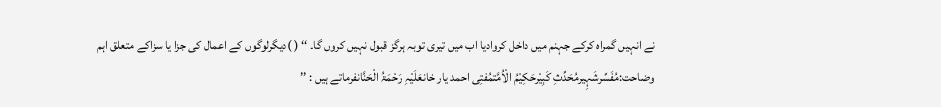نے انہیں گمراہ کرکے جہنم میں داخل کروادیا اب میں تیری توبہ ہرگز قبول نہیں کروں گا۔ ‘‘ ( )دیگرلوگوں کے اعمال کی جزا یا سزاکے متعلق اہم وضاحت:مُفَسِّرشَہِیرمُحَدِّثِ کَبِیْرحَکِیْمُ الْاُمَّتمُفتِی احمد یار خانعَلَیْہِ رَحْمَۃُ الْحَنَّانفرماتے ہیں : ’’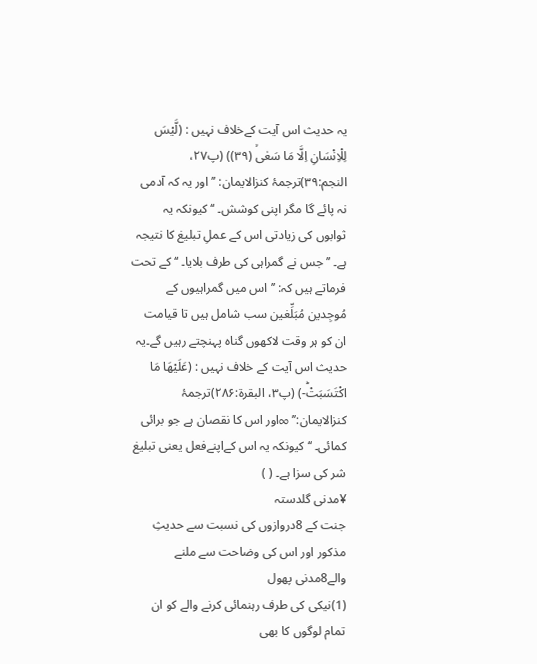یہ حدیث اس آیت کےخلاف نہیں : (لَّیْسَ لِلْاِنْسَانِ اِلَّا مَا سَعٰىۙ (۳۹)) (پ۲۷، النجم:۳۹)ترجمۂ کنزالایمان: ’’ اور یہ کہ آدمی نہ پائے گا مگر اپنی کوشش۔ ‘‘ کیونکہ یہ ثوابوں کی زیادتی اس کے عملِ تبلیغ کا نتیجہ ہے۔ ’’ جس نے گمراہی کی طرف بلایا۔ ‘‘ کے تحت فرماتے ہیں کہ: ’’ اس میں گمراہیوں کے مُوجِدین مُبَلِّغین سب شامل ہیں تا قیامت ان کو ہر وقت لاکھوں گناہ پہنچتے رہیں گے۔یہ حدیث اس آیت کے خلاف نہیں : (عَلَیْهَا مَا اكْتَسَبَتْؕ-) (پ۳، البقرۃ:۲۸۶)ترجمۂ کنزالایمان:’’ ∞اور اس کا نقصان ہے جو برائی کمائی۔ ‘‘ کیونکہ یہ اس کےاپنےفعل یعنی تبلیغ شر کی سزا ہے۔ ( )
¥مدنی گلدستہ
جنت کے 8دروازوں کی نسبت سے حدیثِ مذکور اور اس کی وضاحت سے ملنے والے8مدنی پھول
(1)نیکی کی طرف رہنمائی کرنے والے کو ان تمام لوگوں کا بھی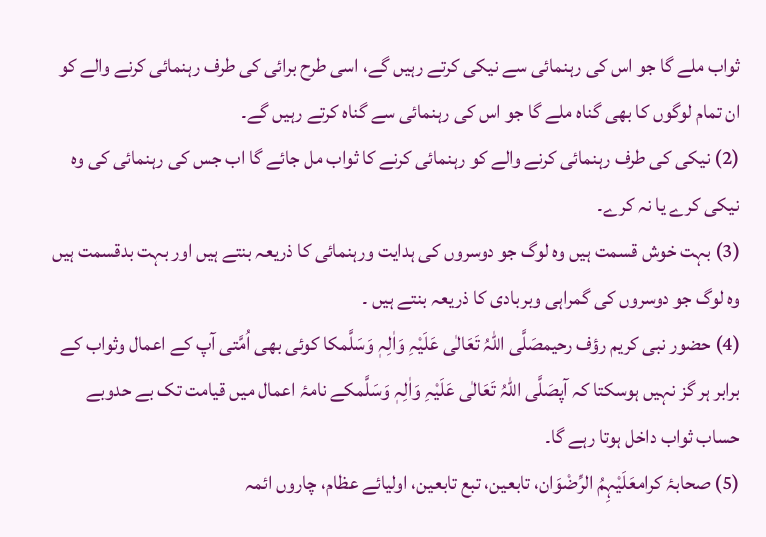ثواب ملے گا جو اس کی رہنمائی سے نیکی کرتے رہیں گے، اسی طرح برائی کی طرف رہنمائی کرنے والے کو ان تمام لوگوں کا بھی گناہ ملے گا جو اس کی رہنمائی سے گناہ کرتے رہیں گے۔
(2) نیکی کی طرف رہنمائی کرنے والے کو رہنمائی کرنے کا ثواب مل جائے گا اب جس کی رہنمائی کی وہ نیکی کرے یا نہ کرے۔
(3) بہت خوش قسمت ہیں وہ لوگ جو دوسروں کی ہدایت ورہنمائی کا ذریعہ بنتے ہیں اور بہت بدقسمت ہیں وہ لوگ جو دوسروں کی گمراہی وبربادی کا ذریعہ بنتے ہیں ۔
(4) حضور نبی کریم رؤف رحیمصَلَّی اللہُ تَعَالٰی عَلَیْہِ وَاٰلِہٖ وَسَلَّمکا کوئی بھی اُمَّتی آپ کے اعمال وثواب کے برابر ہر گز نہیں ہوسکتا کہ آپصَلَّی اللہُ تَعَالٰی عَلَیْہِ وَاٰلِہٖ وَسَلَّمکے نامۂ اعمال میں قیامت تک بے حدوبے حساب ثواب داخل ہوتا رہے گا۔
(5) صحابۂ کرامعَلَیْہِمُ الرِّضْوَان، تابعین، تبع تابعین، اولیائے عظام، چاروں ائمہ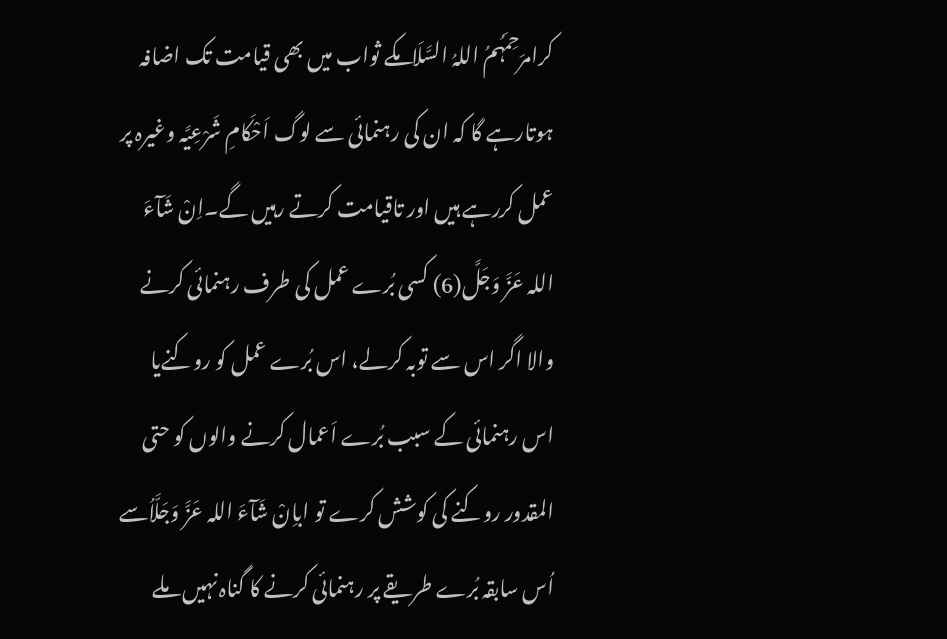کرامرَحِمَہُمُ اللہُ السَّلَامکے ثواب میں بھی قیامت تک اضافہ ہوتارہے گا کہ ان کی رہنمائی سے لوگ اَحْکَامِ شَرْعِیَّہ وغیرہ پر عمل کررہے ہیں اور تاقیامت کرتے رہیں گے۔اِنْ شَآءَ اللہ عَزَّ وَجَلَّ(6) کسی بُرے عمل کی طرف رہنمائی کرنے والا اگر اس سے توبہ کرلے، اس بُرے عمل کو روکنےیا اس رہنمائی کے سبب بُرے اَعمال کرنے والوں کو حتی المقدور روکنے کی کوشش کرے تو اباِنْ شَآءَ اللہ عَزَّ وَجَلَّاُسے اُس سابقہ بُرے طریقے پر رہنمائی کرنے کا گناہ نہیں ملے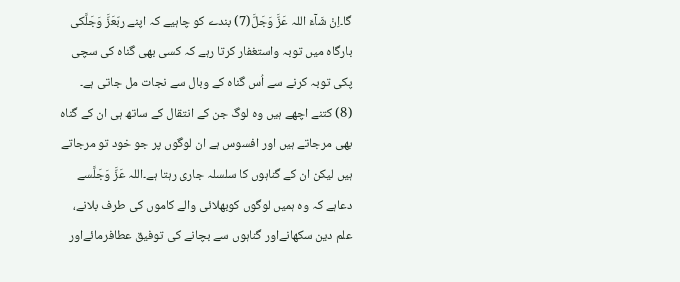گا۔اِنْ شَآءَ اللہ عَزَّ وَجَلَّ(7) بندے کو چاہیے کہ اپنے ربّعَزَّ وَجَلَّکی بارگاہ میں توبہ واستغفار کرتا رہے کہ کسی بھی گناہ کی سچی پکی توبہ کرنے سے اُس گناہ کے وبال سے نجات مل جاتی ہے۔
(8) کتنے اچھے ہیں وہ لوگ جن کے انتقال کے ساتھ ہی ان کے گناہ بھی مرجاتے ہیں اور افسوس ہے ان لوگوں پر جو خود تو مرجاتے ہیں لیکن ان کے گناہوں کا سلسلہ جاری رہتا ہے۔اللہ عَزَّ وَجَلَّسے دعاہے کہ وہ ہمیں لوگوں کوبھلائی والے کاموں کی طرف بلانے، علم دین سکھانےاور گناہوں سے بچانے کی توفیق عطافرمائےاور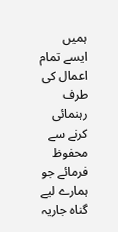ہمیں ایسے تمام اعمال کی طرف رہنمائی کرنے سے محفوظ فرمائے جو ہمارے لیے گناہ جاریہ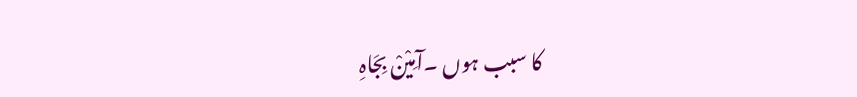کا سبب ہوں ۔آمِیْنْ بِجَاہِ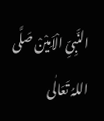النَّبِیِّ الْاَمِیْنْ صَلَّی اللہُ تَعَالٰی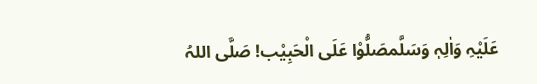عَلَیْہِ وَاٰلِہٖ وَسَلَّمصَلُّوْا عَلَی الْحَبِیْب! صَلَّی اللہُ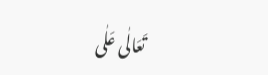تَعَالٰی عَلٰی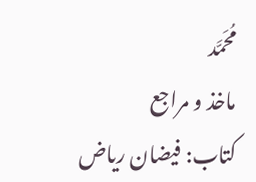مُحَمَّد
ماخذ و مراجع
کتاب: فیضان ریاض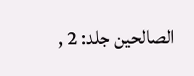الصالحین جلد: 2 ,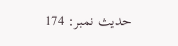حدیث نمبر: 174